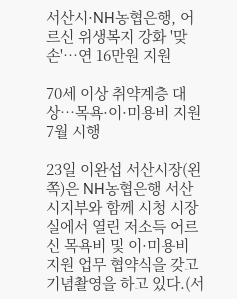서산시·NH농협은행, 어르신 위생복지 강화 '맞손'…연 16만원 지원

70세 이상 취약계층 대상…목욕·이·미용비 지원 7월 시행

23일 이완섭 서산시장(왼쪽)은 NH농협은행 서산시지부와 함께 시청 시장실에서 열린 저소득 어르신 목욕비 및 이·미용비 지원 업무 협약식을 갖고 기념촬영을 하고 있다.(서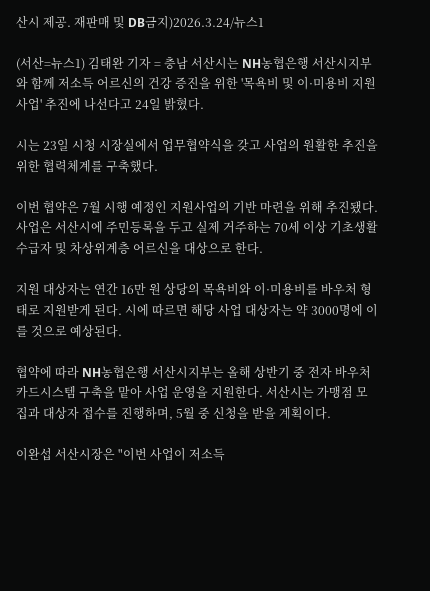산시 제공. 재판매 및 DB금지)2026.3.24/뉴스1

(서산=뉴스1) 김태완 기자 = 충남 서산시는 NH농협은행 서산시지부와 함께 저소득 어르신의 건강 증진을 위한 '목욕비 및 이·미용비 지원사업' 추진에 나선다고 24일 밝혔다.

시는 23일 시청 시장실에서 업무협약식을 갖고 사업의 원활한 추진을 위한 협력체계를 구축했다.

이번 협약은 7월 시행 예정인 지원사업의 기반 마련을 위해 추진됐다. 사업은 서산시에 주민등록을 두고 실제 거주하는 70세 이상 기초생활수급자 및 차상위계층 어르신을 대상으로 한다.

지원 대상자는 연간 16만 원 상당의 목욕비와 이·미용비를 바우처 형태로 지원받게 된다. 시에 따르면 해당 사업 대상자는 약 3000명에 이를 것으로 예상된다.

협약에 따라 NH농협은행 서산시지부는 올해 상반기 중 전자 바우처 카드시스템 구축을 맡아 사업 운영을 지원한다. 서산시는 가맹점 모집과 대상자 접수를 진행하며, 5월 중 신청을 받을 계획이다.

이완섭 서산시장은 "이번 사업이 저소득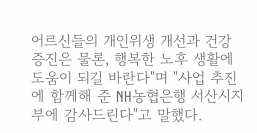어르신들의 개인위생 개선과 건강 증진은 물론, 행복한 노후 생활에 도움이 되길 바란다"며 "사업 추진에 함께해 준 NH농협은행 서산시지부에 감사드린다"고 말했다.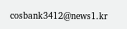cosbank3412@news1.kr